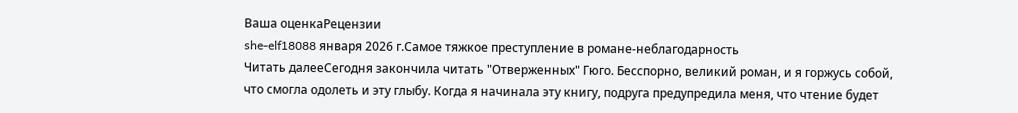Ваша оценкаРецензии
she-elf18088 января 2026 г.Самое тяжкое преступление в романе-неблагодарность
Читать далееСегодня закончила читать "Отверженных" Гюго. Бесспорно, великий роман, и я горжусь собой, что смогла одолеть и эту глыбу. Когда я начинала эту книгу, подруга предупредила меня, что чтение будет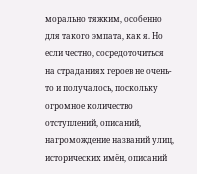морально тяжким, особенно для такого эмпата, как я. Но если честно, сосредоточиться на страданиях героев не очень-то и получалось, поскольку огромное количество отступлений, описаний, нагромождение названий улиц, исторических имён, описаний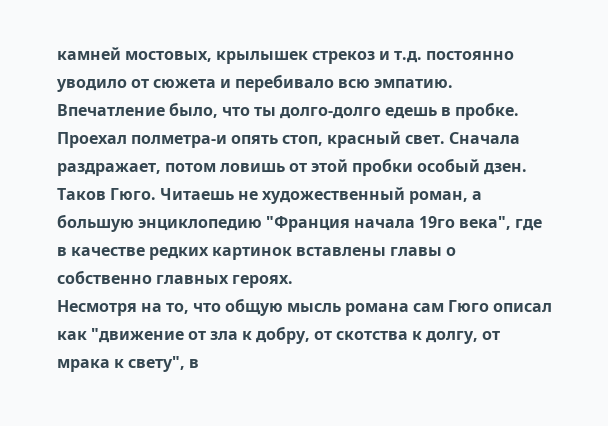камней мостовых, крылышек стрекоз и т.д. постоянно уводило от сюжета и перебивало всю эмпатию. Впечатление было, что ты долго-долго едешь в пробке. Проехал полметра-и опять стоп, красный свет. Сначала раздражает, потом ловишь от этой пробки особый дзен. Таков Гюго. Читаешь не художественный роман, а большую энциклопедию "Франция начала 19го века", где в качестве редких картинок вставлены главы о собственно главных героях.
Несмотря на то, что общую мысль романа сам Гюго описал как "движение от зла к добру, от скотства к долгу, от мрака к свету", в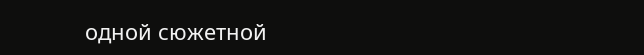одной сюжетной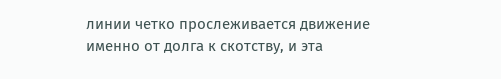линии четко прослеживается движение именно от долга к скотству, и эта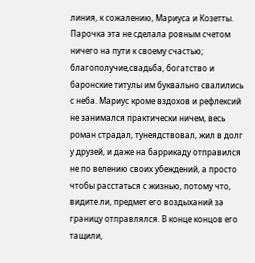линия, к сожалению, Мариуса и Козетты. Парочка эта не сделала ровным счетом ничего на пути к своему счастью; благополучие,свадьба, богатство и баронские титулы им буквально свалились с неба. Мариус кроме вздохов и рефлексий не занимался практически ничем, весь роман страдал, тунеядствовал, жил в долг у друзей, и даже на баррикаду отправился не по велению своих убеждений, а просто чтобы расстаться с жизнью, потому что, видите ли, предмет его воздыханий за границу отправлялся. В конце концов его тащили,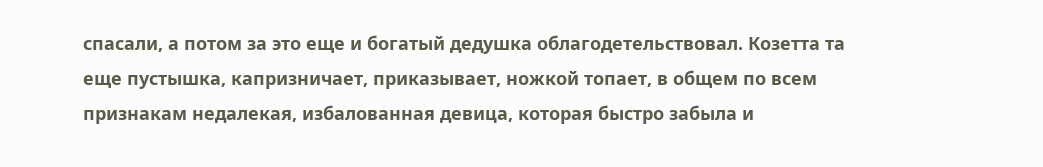спасали, а потом за это еще и богатый дедушка облагодетельствовал. Козетта та еще пустышка, капризничает, приказывает, ножкой топает, в общем по всем признакам недалекая, избалованная девица, которая быстро забыла и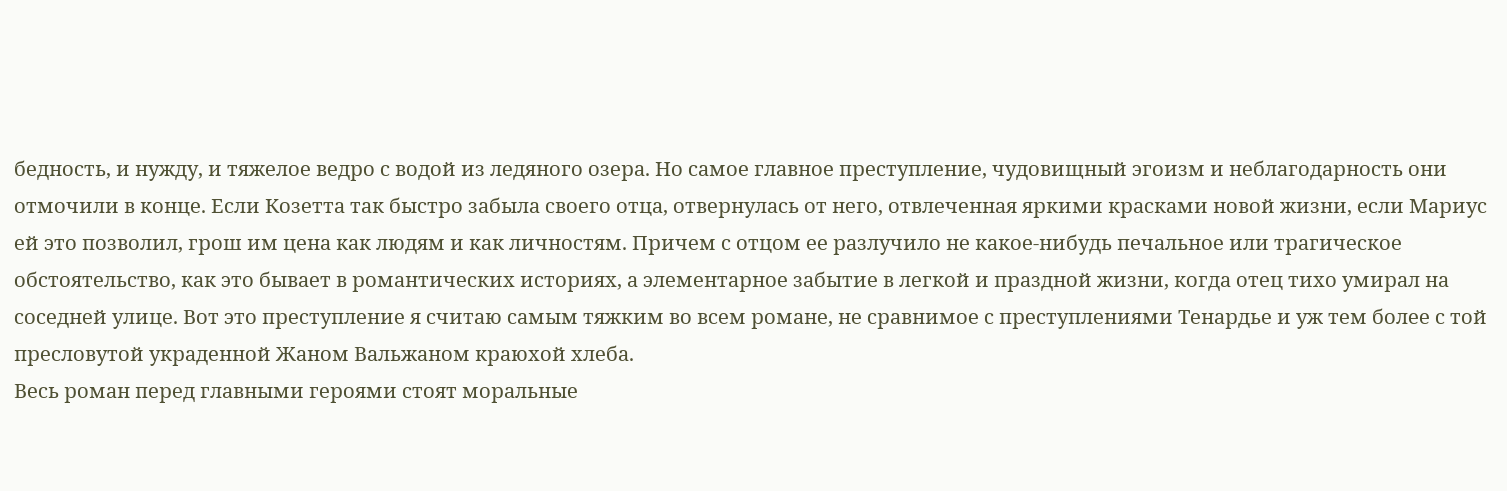бедность, и нужду, и тяжелое ведро с водой из ледяного озера. Но самое главное преступление, чудовищный эгоизм и неблагодарность они отмочили в конце. Если Козетта так быстро забыла своего отца, отвернулась от него, отвлеченная яркими красками новой жизни, если Мариус ей это позволил, грош им цена как людям и как личностям. Причем с отцом ее разлучило не какое-нибудь печальное или трагическое обстоятельство, как это бывает в романтических историях, а элементарное забытие в легкой и праздной жизни, когда отец тихо умирал на соседней улице. Вот это преступление я считаю самым тяжким во всем романе, не сравнимое с преступлениями Тенардье и уж тем более с той пресловутой украденной Жаном Вальжаном краюхой хлеба.
Весь роман перед главными героями стоят моральные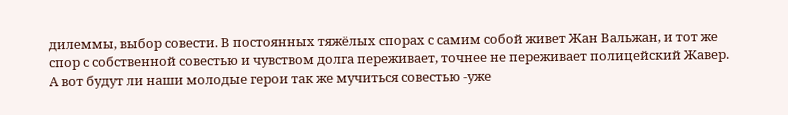дилеммы, выбор совести. В постоянных тяжёлых спорах с самим собой живет Жан Вальжан, и тот же спор с собственной совестью и чувством долга переживает, точнее не переживает полицейский Жавер. А вот будут ли наши молодые герои так же мучиться совестью -уже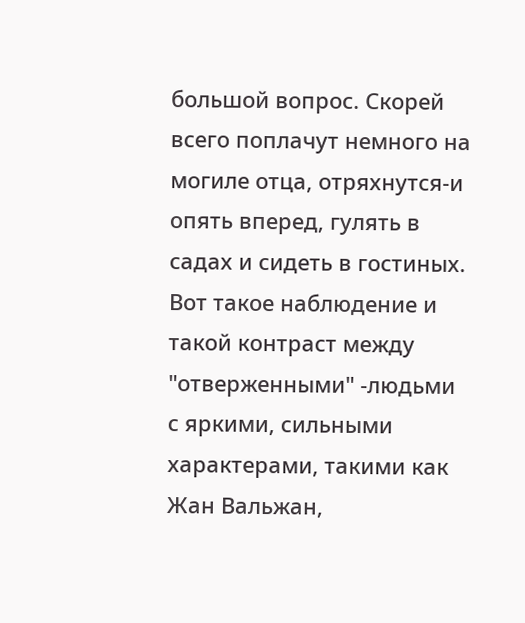большой вопрос. Скорей всего поплачут немного на могиле отца, отряхнутся-и опять вперед, гулять в садах и сидеть в гостиных. Вот такое наблюдение и такой контраст между "отверженными" -людьми с яркими, сильными характерами, такими как Жан Вальжан,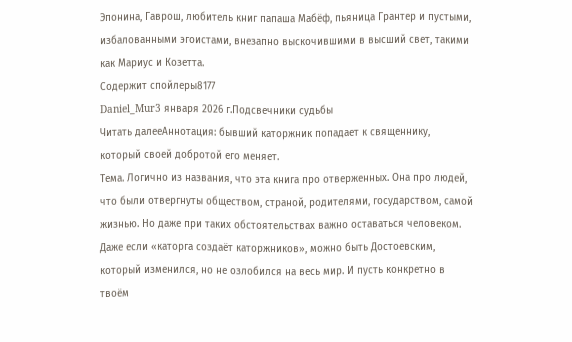Эпонина, Гаврош, любитель книг папаша Мабёф, пьяница Грантер и пустыми, избалованными эгоистами, внезапно выскочившими в высший свет, такими как Мариус и Козетта.
Содержит спойлеры8177
Daniel_Mur3 января 2026 г.Подсвечники судьбы
Читать далееАннотация: бывший каторжник попадает к священнику, который своей добротой его меняет.
Тема. Логично из названия, что эта книга про отверженных. Она про людей, что были отвергнуты обществом, страной, родителями, государством, самой жизнью. Но даже при таких обстоятельствах важно оставаться человеком. Даже если «каторга создаёт каторжников», можно быть Достоевским, который изменился, но не озлобился на весь мир. И пусть конкретно в твоём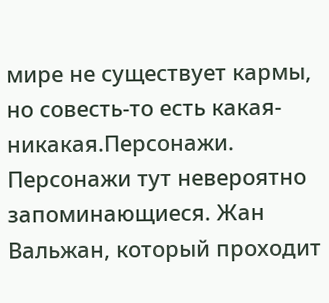мире не существует кармы, но совесть-то есть какая-никакая.Персонажи. Персонажи тут невероятно запоминающиеся. Жан Вальжан, который проходит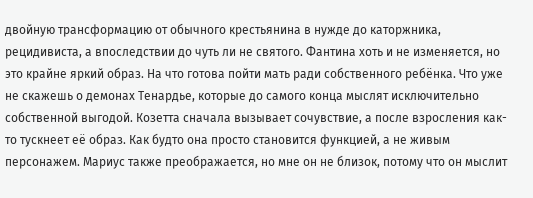двойную трансформацию от обычного крестьянина в нужде до каторжника, рецидивиста, а впоследствии до чуть ли не святого. Фантина хоть и не изменяется, но это крайне яркий образ. На что готова пойти мать ради собственного ребёнка. Что уже не скажешь о демонах Тенардье, которые до самого конца мыслят исключительно собственной выгодой. Козетта сначала вызывает сочувствие, а после взросления как-то тускнеет её образ. Как будто она просто становится функцией, а не живым персонажем. Мариус также преображается, но мне он не близок, потому что он мыслит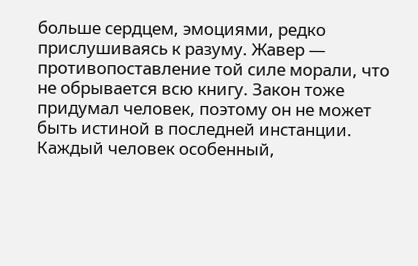больше сердцем, эмоциями, редко прислушиваясь к разуму. Жавер — противопоставление той силе морали, что не обрывается всю книгу. Закон тоже придумал человек, поэтому он не может быть истиной в последней инстанции. Каждый человек особенный,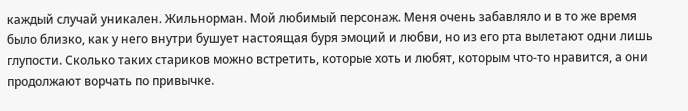каждый случай уникален. Жильнорман. Мой любимый персонаж. Меня очень забавляло и в то же время было близко, как у него внутри бушует настоящая буря эмоций и любви, но из его рта вылетают одни лишь глупости. Сколько таких стариков можно встретить, которые хоть и любят, которым что-то нравится, а они продолжают ворчать по привычке.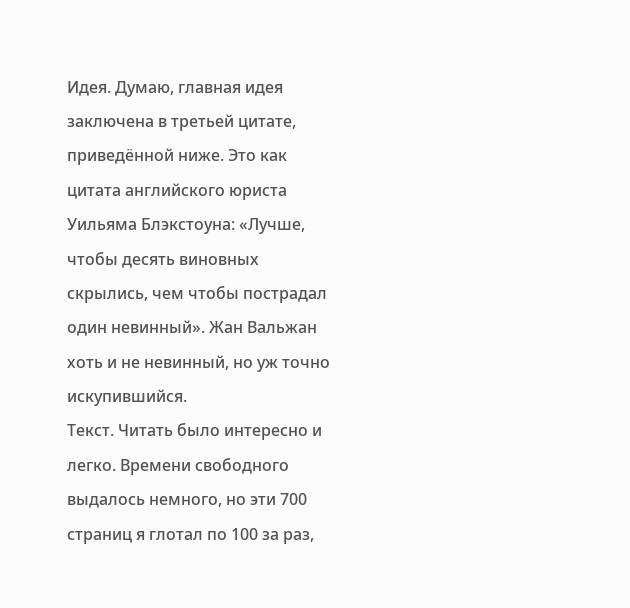Идея. Думаю, главная идея заключена в третьей цитате, приведённой ниже. Это как цитата английского юриста Уильяма Блэкстоуна: «Лучше, чтобы десять виновных скрылись, чем чтобы пострадал один невинный». Жан Вальжан хоть и не невинный, но уж точно искупившийся.
Текст. Читать было интересно и легко. Времени свободного выдалось немного, но эти 700 страниц я глотал по 100 за раз,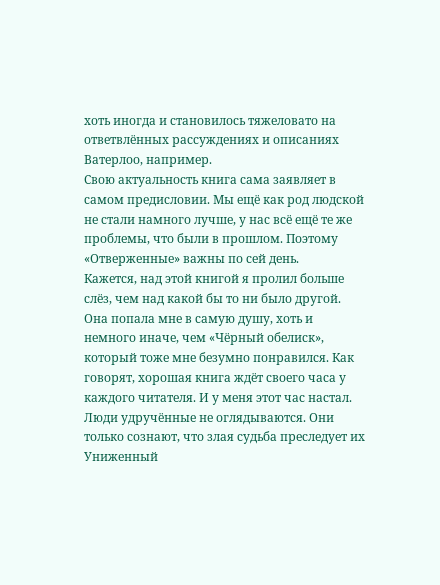хоть иногда и становилось тяжеловато на ответвлённых рассуждениях и описаниях Ватерлоо, например.
Свою актуальность книга сама заявляет в самом предисловии. Мы ещё как род людской не стали намного лучше, у нас всё ещё те же проблемы, что были в прошлом. Поэтому «Отверженные» важны по сей день.
Кажется, над этой книгой я пролил больше слёз, чем над какой бы то ни было другой. Она попала мне в самую душу, хоть и немного иначе, чем «Чёрный обелиск», который тоже мне безумно понравился. Как говорят, хорошая книга ждёт своего часа у каждого читателя. И у меня этот час настал.
Люди удручённые не оглядываются. Они только сознают, что злая судьба преследует их
Униженный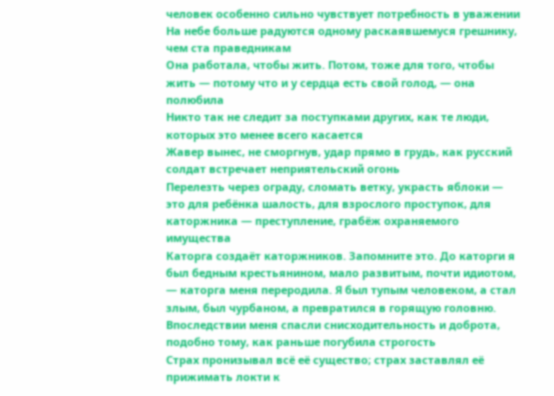человек особенно сильно чувствует потребность в уважении
На небе больше радуются одному раскаявшемуся грешнику, чем ста праведникам
Она работала, чтобы жить. Потом, тоже для того, чтобы жить — потому что и у сердца есть свой голод, — она полюбила
Никто так не следит за поступками других, как те люди, которых это менее всего касается
Жавер вынес, не сморгнув, удар прямо в грудь, как русский солдат встречает неприятельский огонь
Перелезть через ограду, сломать ветку, украсть яблоки — это для ребёнка шалость, для взрослого проступок, для каторжника — преступление, грабёж охраняемого имущества
Каторга создаёт каторжников. Запомните это. До каторги я был бедным крестьянином, мало развитым, почти идиотом, — каторга меня переродила. Я был тупым человеком, а стал злым, был чурбаном, а превратился в горящую головню. Впоследствии меня спасли снисходительность и доброта, подобно тому, как раньше погубила строгость
Страх пронизывал всё её существо; страх заставлял её прижимать локти к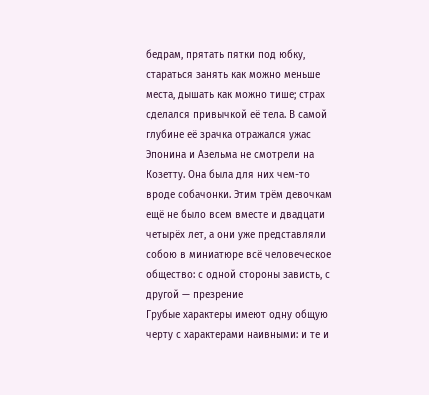бедрам, прятать пятки под юбку, стараться занять как можно меньше места, дышать как можно тише; страх сделался привычкой её тела. В самой глубине её зрачка отражался ужас
Эпонина и Азельма не смотрели на Козетту. Она была для них чем-то вроде собачонки. Этим трём девочкам ещё не было всем вместе и двадцати четырёх лет, а они уже представляли собою в миниатюре всё человеческое общество: с одной стороны зависть, с другой — презрение
Грубые характеры имеют одну общую черту с характерами наивными: и те и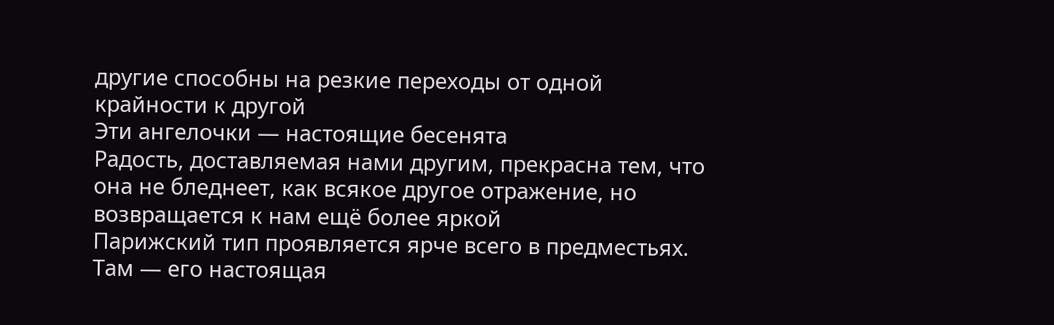другие способны на резкие переходы от одной крайности к другой
Эти ангелочки — настоящие бесенята
Радость, доставляемая нами другим, прекрасна тем, что она не бледнеет, как всякое другое отражение, но возвращается к нам ещё более яркой
Парижский тип проявляется ярче всего в предместьях. Там — его настоящая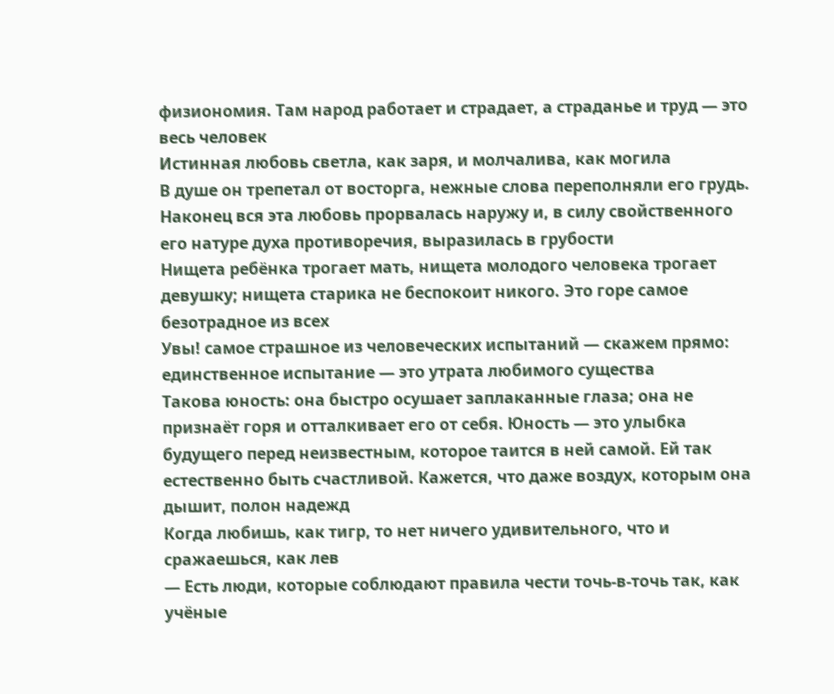физиономия. Там народ работает и страдает, а страданье и труд — это весь человек
Истинная любовь светла, как заря, и молчалива, как могила
В душе он трепетал от восторга, нежные слова переполняли его грудь. Наконец вся эта любовь прорвалась наружу и, в силу свойственного его натуре духа противоречия, выразилась в грубости
Нищета ребёнка трогает мать, нищета молодого человека трогает девушку; нищета старика не беспокоит никого. Это горе самое безотрадное из всех
Увы! самое страшное из человеческих испытаний — скажем прямо: единственное испытание — это утрата любимого существа
Такова юность: она быстро осушает заплаканные глаза; она не признаёт горя и отталкивает его от себя. Юность — это улыбка будущего перед неизвестным, которое таится в ней самой. Ей так естественно быть счастливой. Кажется, что даже воздух, которым она дышит, полон надежд
Когда любишь, как тигр, то нет ничего удивительного, что и сражаешься, как лев
— Есть люди, которые соблюдают правила чести точь-в-точь так, как учёные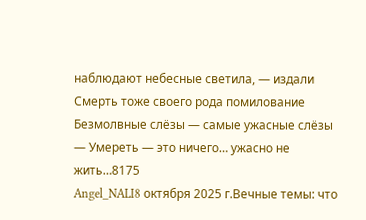наблюдают небесные светила, — издали
Смерть тоже своего рода помилование
Безмолвные слёзы — самые ужасные слёзы
— Умереть — это ничего… ужасно не жить…8175
Angel_NALI8 октября 2025 г.Вечные темы: что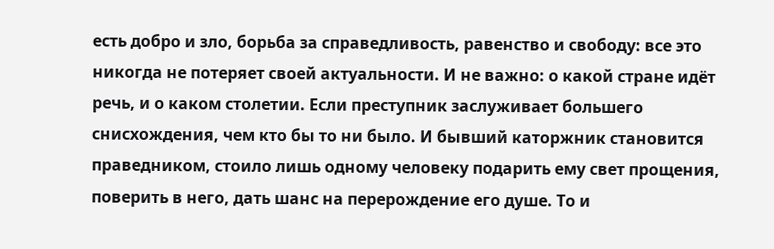есть добро и зло, борьба за справедливость, равенство и свободу: все это никогда не потеряет своей актуальности. И не важно: о какой стране идёт речь, и о каком столетии. Если преступник заслуживает большего снисхождения, чем кто бы то ни было. И бывший каторжник становится праведником, стоило лишь одному человеку подарить ему свет прощения, поверить в него, дать шанс на перерождение его душе. То и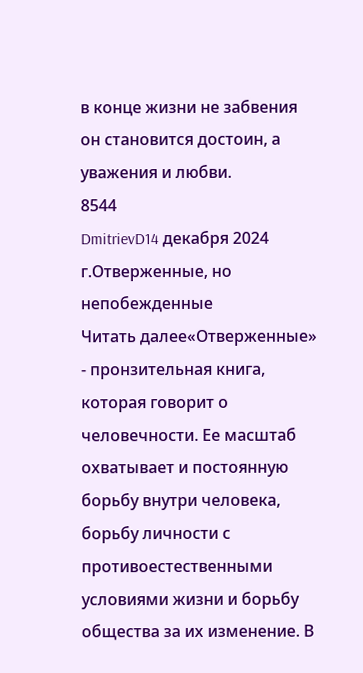в конце жизни не забвения он становится достоин, а уважения и любви.
8544
DmitrievD14 декабря 2024 г.Отверженные, но непобежденные
Читать далее«Отверженные» - пронзительная книга, которая говорит о человечности. Ее масштаб охватывает и постоянную борьбу внутри человека, борьбу личности с противоестественными условиями жизни и борьбу общества за их изменение. В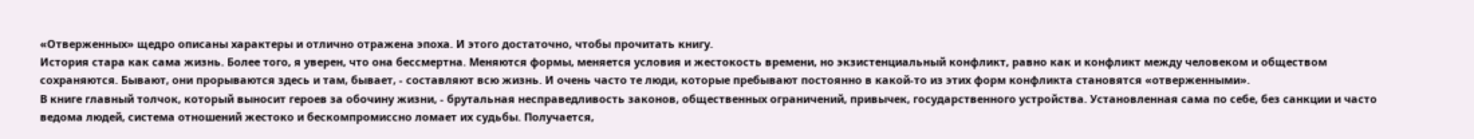«Отверженных» щедро описаны характеры и отлично отражена эпоха. И этого достаточно, чтобы прочитать книгу.
История стара как сама жизнь. Более того, я уверен, что она бессмертна. Меняются формы, меняется условия и жестокость времени, но экзистенциальный конфликт, равно как и конфликт между человеком и обществом сохраняются. Бывают, они прорываются здесь и там, бывает, - составляют всю жизнь. И очень часто те люди, которые пребывают постоянно в какой-то из этих форм конфликта становятся «отверженными».
В книге главный толчок, который выносит героев за обочину жизни, - брутальная несправедливость законов, общественных ограничений, привычек, государственного устройства. Установленная сама по себе, без санкции и часто ведома людей, система отношений жестоко и бескомпромиссно ломает их судьбы. Получается,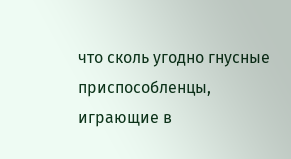что сколь угодно гнусные приспособленцы, играющие в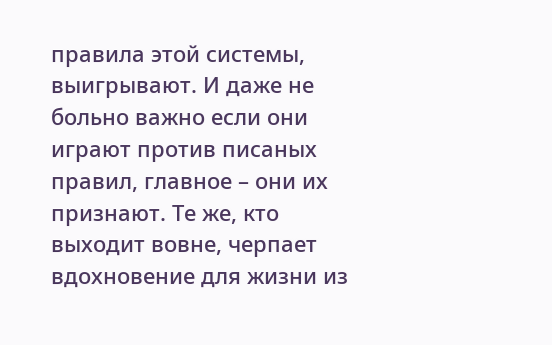правила этой системы, выигрывают. И даже не больно важно если они играют против писаных правил, главное – они их признают. Те же, кто выходит вовне, черпает вдохновение для жизни из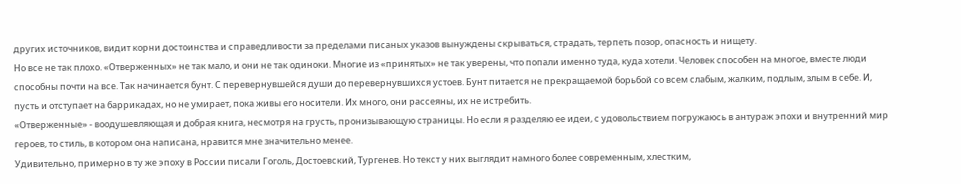других источников, видит корни достоинства и справедливости за пределами писаных указов вынуждены скрываться, страдать, терпеть позор, опасность и нищету.
Но все не так плохо. «Отверженных» не так мало, и они не так одиноки. Многие из «принятых» не так уверены, что попали именно туда, куда хотели. Человек способен на многое, вместе люди способны почти на все. Так начинается бунт. С перевернувшейся души до перевернувшихся устоев. Бунт питается не прекращаемой борьбой со всем слабым, жалким, подлым, злым в себе. И, пусть и отступает на баррикадах, но не умирает, пока живы его носители. Их много, они рассеяны, их не истребить.
«Отверженные» - воодушевляющая и добрая книга, несмотря на грусть, пронизывающую страницы. Но если я разделяю ее идеи, с удовольствием погружаюсь в антураж эпохи и внутренний мир героев, то стиль, в котором она написана, нравится мне значительно менее.
Удивительно, примерно в ту же эпоху в России писали Гоголь, Достоевский, Тургенев. Но текст у них выглядит намного более современным, хлестким,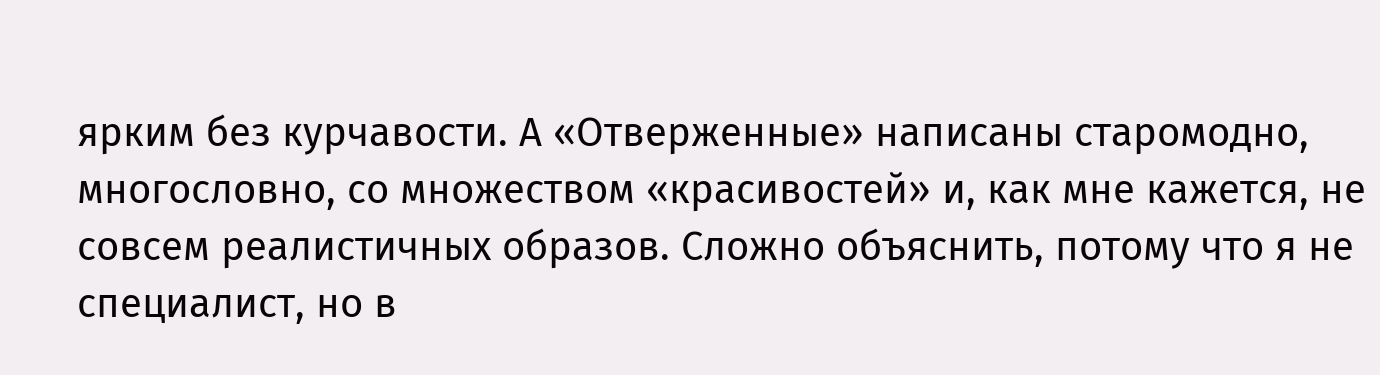ярким без курчавости. А «Отверженные» написаны старомодно, многословно, со множеством «красивостей» и, как мне кажется, не совсем реалистичных образов. Сложно объяснить, потому что я не специалист, но в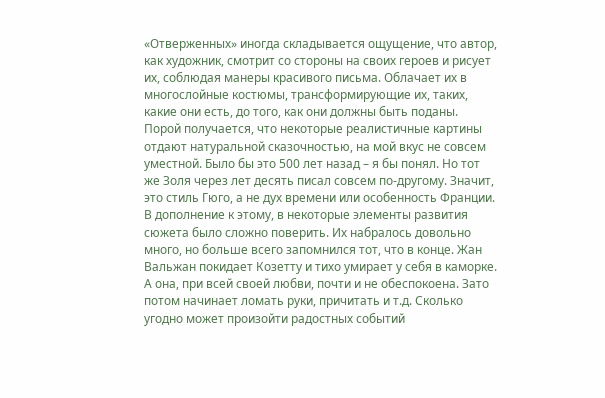«Отверженных» иногда складывается ощущение, что автор, как художник, смотрит со стороны на своих героев и рисует их, соблюдая манеры красивого письма. Облачает их в многослойные костюмы, трансформирующие их, таких, какие они есть, до того, как они должны быть поданы. Порой получается, что некоторые реалистичные картины отдают натуральной сказочностью, на мой вкус не совсем уместной. Было бы это 500 лет назад – я бы понял. Но тот же Золя через лет десять писал совсем по-другому. Значит, это стиль Гюго, а не дух времени или особенность Франции.
В дополнение к этому, в некоторые элементы развития сюжета было сложно поверить. Их набралось довольно много, но больше всего запомнился тот, что в конце. Жан Вальжан покидает Козетту и тихо умирает у себя в каморке. А она, при всей своей любви, почти и не обеспокоена. Зато потом начинает ломать руки, причитать и т.д. Сколько угодно может произойти радостных событий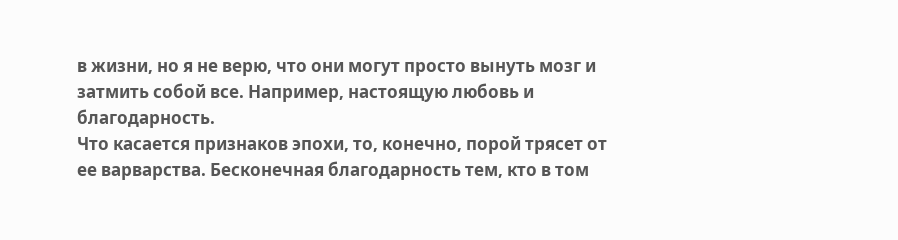в жизни, но я не верю, что они могут просто вынуть мозг и затмить собой все. Например, настоящую любовь и благодарность.
Что касается признаков эпохи, то, конечно, порой трясет от ее варварства. Бесконечная благодарность тем, кто в том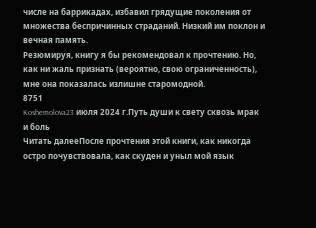числе на баррикадах, избавил грядущие поколения от множества беспричинных страданий. Низкий им поклон и вечная память.
Резюмируя, книгу я бы рекомендовал к прочтению. Но, как ни жаль признать (вероятно, свою ограниченность), мне она показалась излишне старомодной.
8751
Koshemolova23 июля 2024 г.Путь души к свету сквозь мрак и боль
Читать далееПосле прочтения этой книги, как никогда остро почувствовала, как скуден и уныл мой язык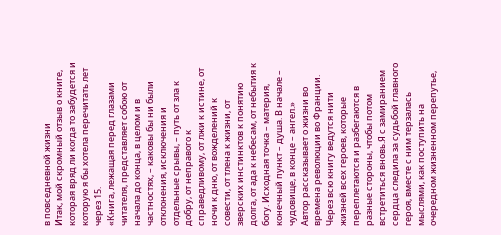в повседневной жизни
Итак, мой скромный отзыв о книге, которая вряд ли когда то забудется и которую я бы хотела перечитать лет через 15.
«Книга, лежащая перед глазами читателя, представляет собою от начала до конца, в целом и в частностях, – каковы бы ни были отклонения, исключения и отдельные срывы, – путь от зла к добру, от неправого к справедливому, от лжи к истине, от ночи к дню, от вожделений к совести, от тлена к жизни, от зверских инстинктов к понятию долга, от ада к небесам, от небытия к богу. Исходная точка – материя, конечный пункт – душа. В начале – чудовище, в конце – ангел.»
Автор рассказывает о жизни во времена революции во Франции. Через всю книгу ведутся нити жизней всех героев, которые переплетаются и разбегаются в разные стороны, чтобы потом встретиться вновь.Я с замиранием сердца следила за судьбой главного героя, вместе с ним терзалась мыслями, как поступить на очередном жизненном перепутье,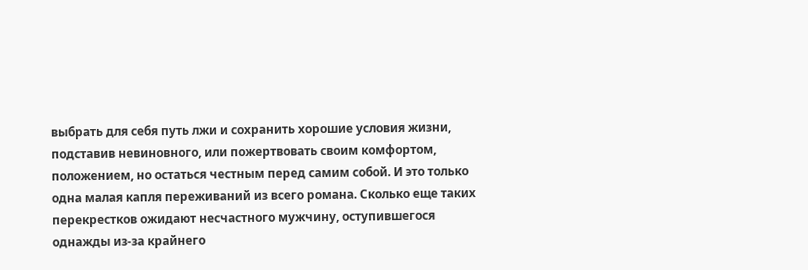выбрать для себя путь лжи и сохранить хорошие условия жизни, подставив невиновного, или пожертвовать своим комфортом, положением, но остаться честным перед самим собой. И это только одна малая капля переживаний из всего романа. Сколько еще таких перекрестков ожидают несчастного мужчину, оступившегося однажды из-за крайнего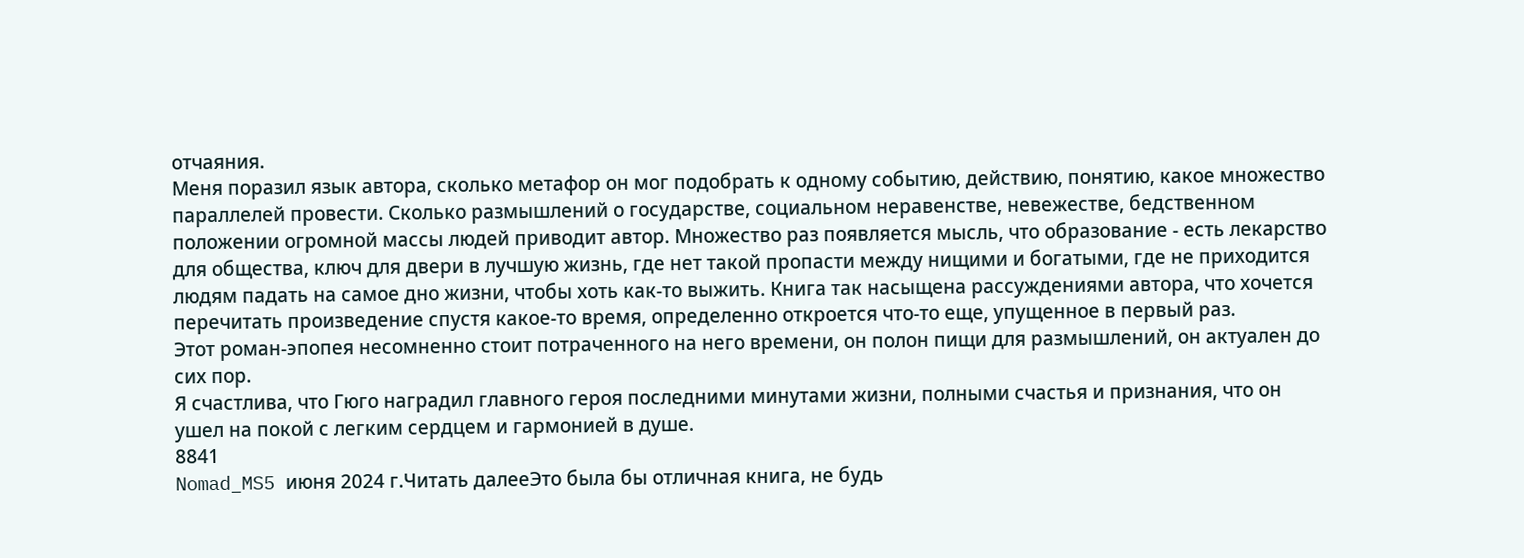отчаяния.
Меня поразил язык автора, сколько метафор он мог подобрать к одному событию, действию, понятию, какое множество параллелей провести. Сколько размышлений о государстве, социальном неравенстве, невежестве, бедственном положении огромной массы людей приводит автор. Множество раз появляется мысль, что образование - есть лекарство для общества, ключ для двери в лучшую жизнь, где нет такой пропасти между нищими и богатыми, где не приходится людям падать на самое дно жизни, чтобы хоть как-то выжить. Книга так насыщена рассуждениями автора, что хочется перечитать произведение спустя какое-то время, определенно откроется что-то еще, упущенное в первый раз.
Этот роман-эпопея несомненно стоит потраченного на него времени, он полон пищи для размышлений, он актуален до сих пор.
Я счастлива, что Гюго наградил главного героя последними минутами жизни, полными счастья и признания, что он ушел на покой с легким сердцем и гармонией в душе.
8841
Nomad_MS5 июня 2024 г.Читать далееЭто была бы отличная книга, не будь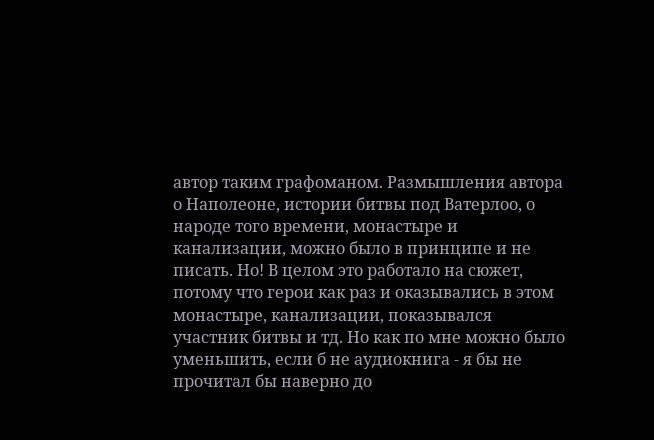автор таким графоманом. Размышления автора о Наполеоне, истории битвы под Ватерлоо, о народе того времени, монастыре и канализации, можно было в принципе и не писать. Но! В целом это работало на сюжет, потому что герои как раз и оказывались в этом монастыре, канализации, показывался участник битвы и тд. Но как по мне можно было уменьшить, если б не аудиокнига - я бы не прочитал бы наверно до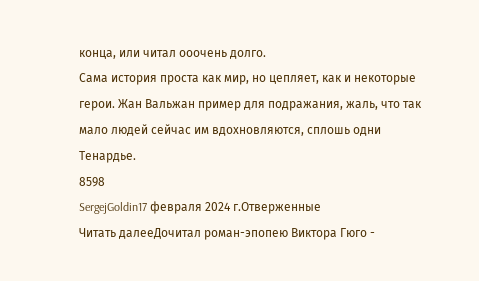конца, или читал ооочень долго.
Сама история проста как мир, но цепляет, как и некоторые герои. Жан Вальжан пример для подражания, жаль, что так мало людей сейчас им вдохновляются, сплошь одни Тенардье.
8598
SergejGoldin17 февраля 2024 г.Отверженные
Читать далееДочитал роман-эпопею Виктора Гюго -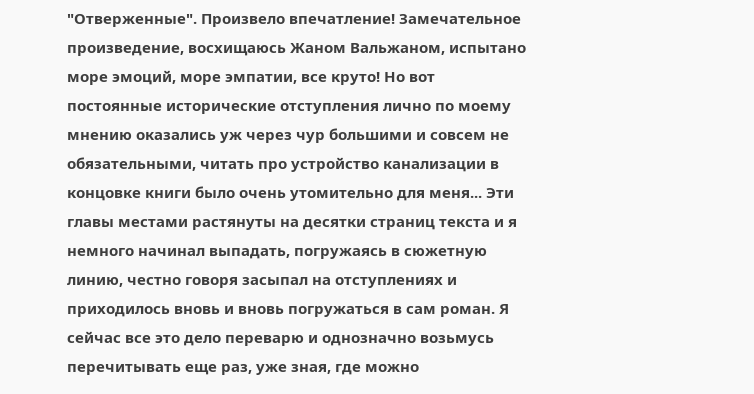"Отверженные". Произвело впечатление! Замечательное произведение, восхищаюсь Жаном Вальжаном, испытано море эмоций, море эмпатии, все круто! Но вот постоянные исторические отступления лично по моему мнению оказались уж через чур большими и совсем не обязательными, читать про устройство канализации в концовке книги было очень утомительно для меня... Эти главы местами растянуты на десятки страниц текста и я немного начинал выпадать, погружаясь в сюжетную линию, честно говоря засыпал на отступлениях и приходилось вновь и вновь погружаться в сам роман. Я сейчас все это дело переварю и однозначно возьмусь перечитывать еще раз, уже зная, где можно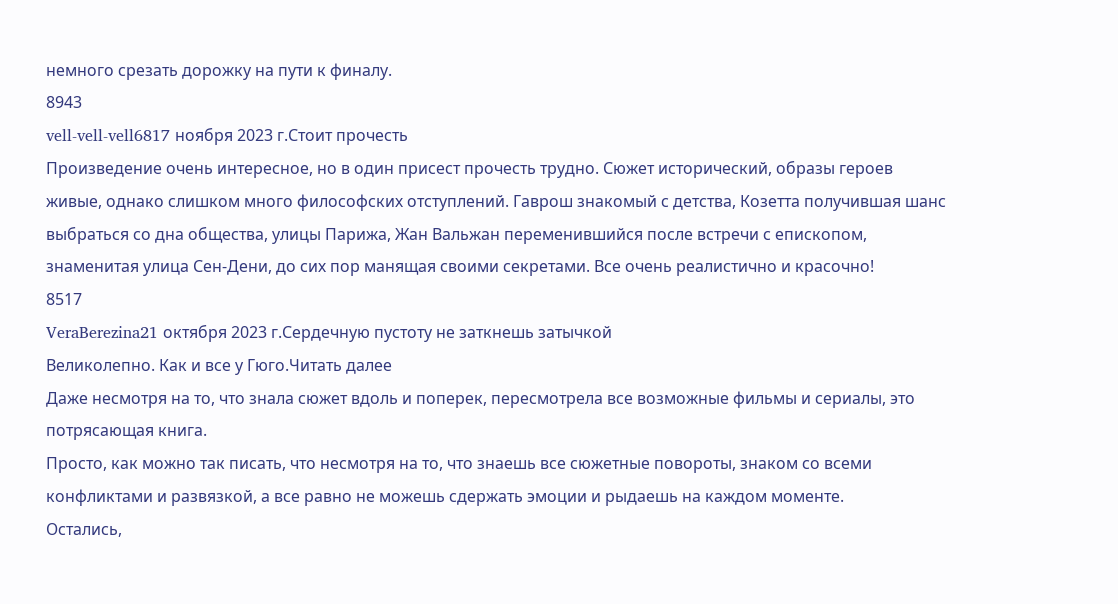немного срезать дорожку на пути к финалу.
8943
vell-vell-vell6817 ноября 2023 г.Стоит прочесть
Произведение очень интересное, но в один присест прочесть трудно. Сюжет исторический, образы героев живые, однако слишком много философских отступлений. Гаврош знакомый с детства, Козетта получившая шанс выбраться со дна общества, улицы Парижа, Жан Вальжан переменившийся после встречи с епископом, знаменитая улица Сен-Дени, до сих пор манящая своими секретами. Все очень реалистично и красочно!
8517
VeraBerezina21 октября 2023 г.Сердечную пустоту не заткнешь затычкой
Великолепно. Как и все у Гюго.Читать далее
Даже несмотря на то, что знала сюжет вдоль и поперек, пересмотрела все возможные фильмы и сериалы, это потрясающая книга.
Просто, как можно так писать, что несмотря на то, что знаешь все сюжетные повороты, знаком со всеми конфликтами и развязкой, а все равно не можешь сдержать эмоции и рыдаешь на каждом моменте.
Остались,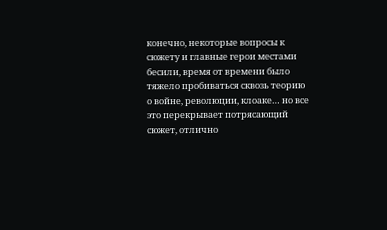конечно, некоторые вопросы к сюжету и главные герои местами бесили, время от времени было тяжело пробиваться сквозь теорию о войне, революции, клоаке… но все это перекрывает потрясающий сюжет, отлично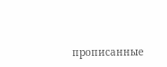прописанные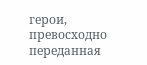герои, превосходно переданная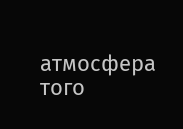атмосфера того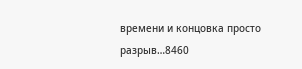времени и концовка просто разрыв…8460